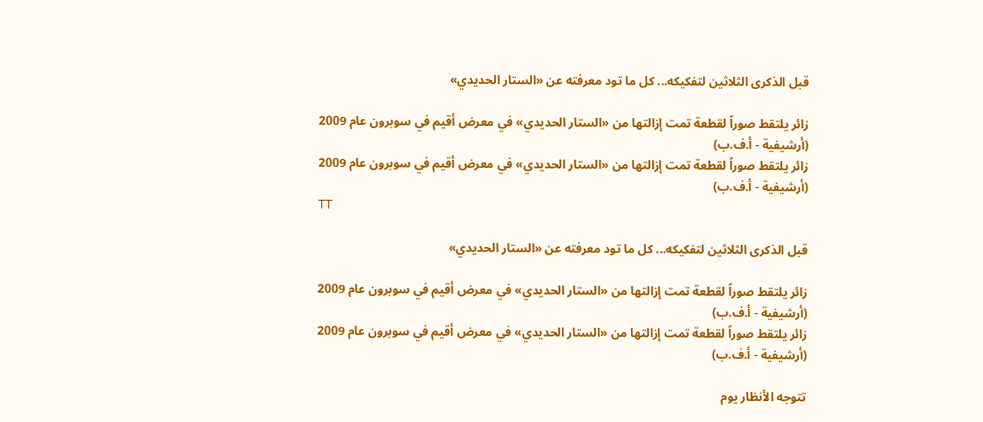قبل الذكرى الثلاثين لتفكيكه... كل ما تود معرفته عن «الستار الحديدي»

زائر يلتقط صوراً لقطعة تمت إزالتها من «الستار الحديدي» في معرض أقيم في سوبرون عام 2009 (أرشيفية - أ.ف.ب)
زائر يلتقط صوراً لقطعة تمت إزالتها من «الستار الحديدي» في معرض أقيم في سوبرون عام 2009 (أرشيفية - أ.ف.ب)
TT

قبل الذكرى الثلاثين لتفكيكه... كل ما تود معرفته عن «الستار الحديدي»

زائر يلتقط صوراً لقطعة تمت إزالتها من «الستار الحديدي» في معرض أقيم في سوبرون عام 2009 (أرشيفية - أ.ف.ب)
زائر يلتقط صوراً لقطعة تمت إزالتها من «الستار الحديدي» في معرض أقيم في سوبرون عام 2009 (أرشيفية - أ.ف.ب)

تتوجه الأنظار يوم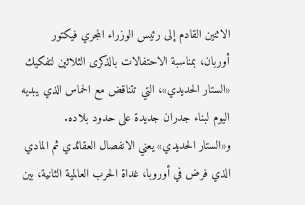الاثنين القادم إلى رئيس الوزراء المجري فيكتور أوربان، بمناسبة الاحتفالات بالذكرى الثلاثين لتفكيك «الستار الحديدي»، التي تتناقض مع الحماس الذي يبديه اليوم لبناء جدران جديدة على حدود بلاده.
و«الستار الحديدي» يعني الانفصال العقائدي ثم المادي الذي فرض في أوروبا، غداة الحرب العالمية الثانية، بين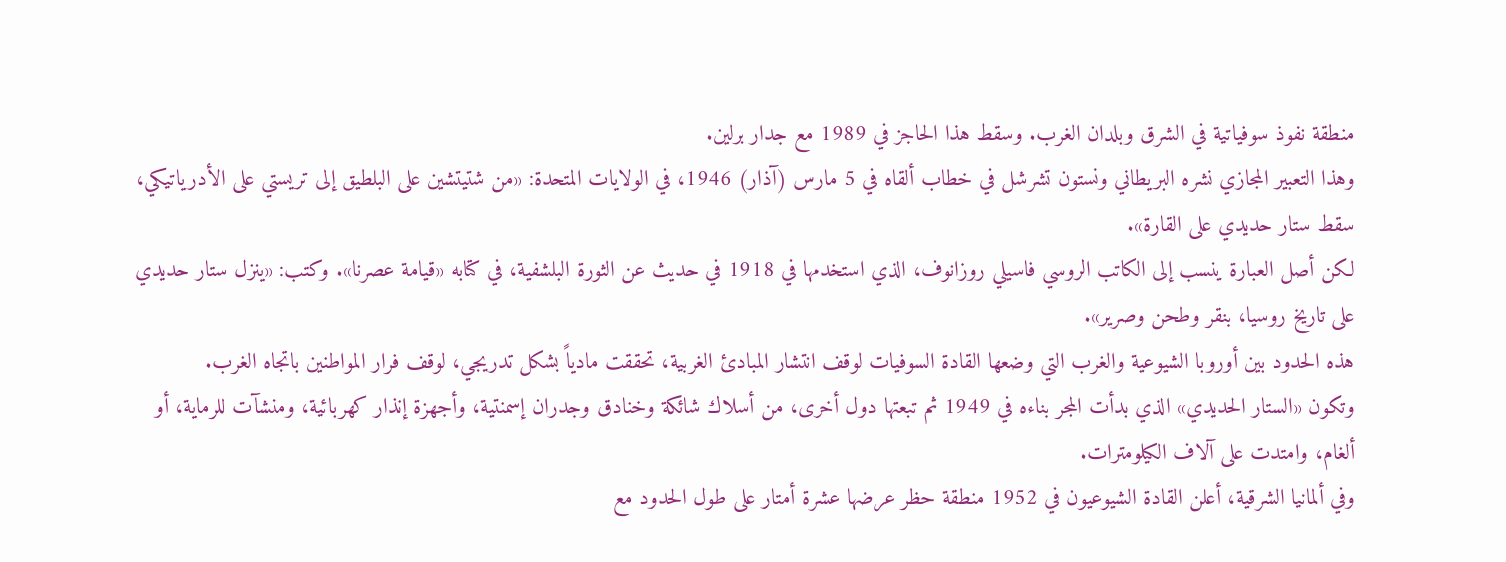منطقة نفوذ سوفياتية في الشرق وبلدان الغرب. وسقط هذا الحاجز في 1989 مع جدار برلين.
وهذا التعبير المجازي نشره البريطاني ونستون تشرشل في خطاب ألقاه في 5 مارس (آذار) 1946، في الولايات المتحدة: «من شتيتشين على البلطيق إلى تريستي على الأدرياتيكي، سقط ستار حديدي على القارة».
لكن أصل العبارة ينسب إلى الكاتب الروسي فاسيلي روزانوف، الذي استخدمها في 1918 في حديث عن الثورة البلشفية، في كتابه «قيامة عصرنا». وكتب: «ينزل ستار حديدي على تاريخ روسيا، بنقر وطحن وصرير».
هذه الحدود بين أوروبا الشيوعية والغرب التي وضعها القادة السوفيات لوقف انتشار المبادئ الغربية، تحققت مادياً بشكل تدريجي، لوقف فرار المواطنين باتجاه الغرب.
وتكون «الستار الحديدي» الذي بدأت المجر بناءه في 1949 ثم تبعتها دول أخرى، من أسلاك شائكة وخنادق وجدران إسمنتية، وأجهزة إنذار كهربائية، ومنشآت للرماية، أو ألغام، وامتدت على آلاف الكيلومترات.
وفي ألمانيا الشرقية، أعلن القادة الشيوعيون في 1952 منطقة حظر عرضها عشرة أمتار على طول الحدود مع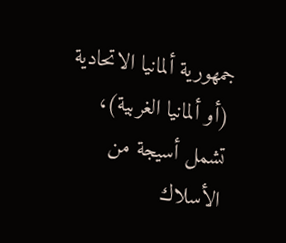جمهورية ألمانيا الاتحادية (أو ألمانيا الغربية)، تشمل أسيجة من الأسلاك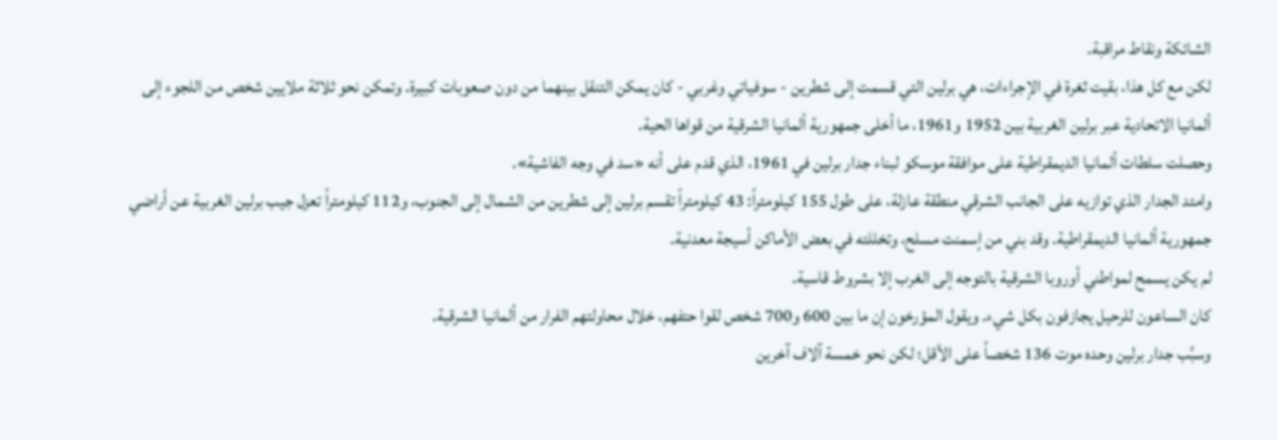الشائكة ونقاط مراقبة.
لكن مع كل هذا، بقيت ثغرة في الإجراءات، هي برلين التي قسمت إلى شطرين - سوفياتي وغربي - كان يمكن التنقل بينهما من دون صعوبات كبيرة. وتمكن نحو ثلاثة ملايين شخص من اللجوء إلى ألمانيا الاتحادية عبر برلين الغربية بين 1952 و1961، ما أخلى جمهورية ألمانيا الشرقية من قواها الحية.
وحصلت سلطات ألمانيا الديمقراطية على موافقة موسكو لبناء جدار برلين في 1961، الذي قدم على أنه «سد في وجه الفاشية».
وامتد الجدار الذي توازيه على الجانب الشرقي منطقة عازلة، على طول 155 كيلومتراً: 43 كيلومتراً تقسم برلين إلى شطرين من الشمال إلى الجنوب، و112 كيلومتراً تعزل جيب برلين الغربية عن أراضي جمهورية ألمانيا الديمقراطية. وقد بني من إسمنت مسلح، وتخللته في بعض الأماكن أسيجة معدنية.
لم يكن يسمح لمواطني أوروبا الشرقية بالتوجه إلى الغرب إلا بشروط قاسية.
كان الساعون للرحيل يجازفون بكل شيء. ويقول المؤرخون إن ما بين 600 و700 شخص لقوا حتفهم، خلال محاولتهم الفرار من ألمانيا الشرقية.
وسبَّب جدار برلين وحده موت 136 شخصاً على الأقل؛ لكن نحو خمسة آلاف آخرين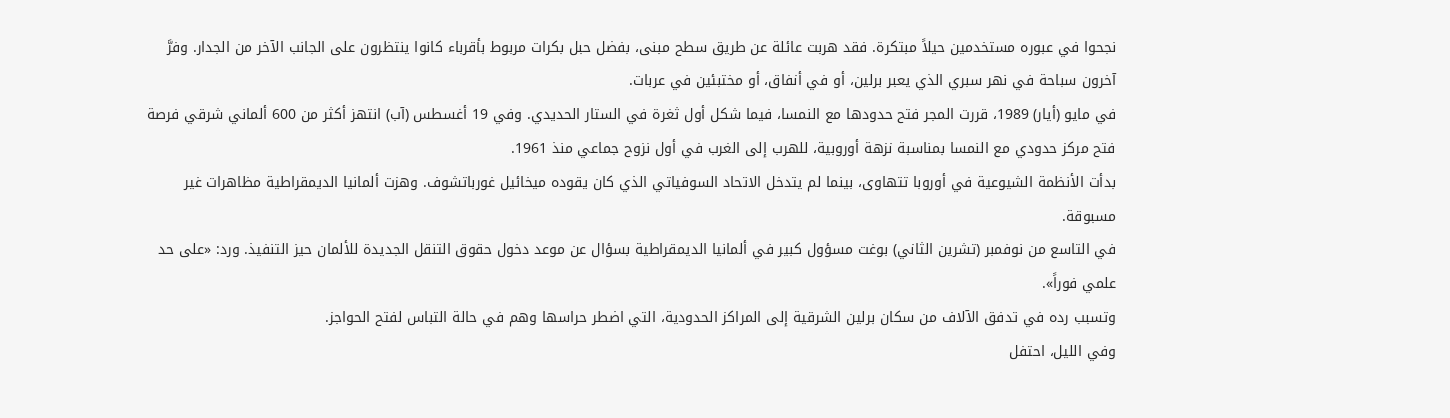نجحوا في عبوره مستخدمين حيلاً مبتكرة. فقد هربت عائلة عن طريق سطح مبنى، بفضل حبل بكرات مربوط بأقرباء كانوا ينتظرون على الجانب الآخر من الجدار. وفرَّ آخرون سباحة في نهر سبري الذي يعبر برلين، أو في أنفاق، أو مختبئين في عربات.
في مايو (أيار) 1989، قررت المجر فتح حدودها مع النمسا، فيما شكل أول ثغرة في الستار الحديدي. وفي 19 أغسطس (آب) انتهز أكثر من 600 ألماني شرقي فرصة فتح مركز حدودي مع النمسا بمناسبة نزهة أوروبية، للهرب إلى الغرب في أول نزوح جماعي منذ 1961.
بدأت الأنظمة الشيوعية في أوروبا تتهاوى، بينما لم يتدخل الاتحاد السوفياتي الذي كان يقوده ميخائيل غورباتشوف. وهزت ألمانيا الديمقراطية مظاهرات غير مسبوقة.
في التاسع من نوفمبر (تشرين الثاني) بوغت مسؤول كبير في ألمانيا الديمقراطية بسؤال عن موعد دخول حقوق التنقل الجديدة للألمان حيز التنفيذ. ورد: «على حد علمي فوراً».
وتسبب رده في تدفق الآلاف من سكان برلين الشرقية إلى المراكز الحدودية، التي اضطر حراسها وهم في حالة التباس لفتح الحواجز.
وفي الليل، احتفل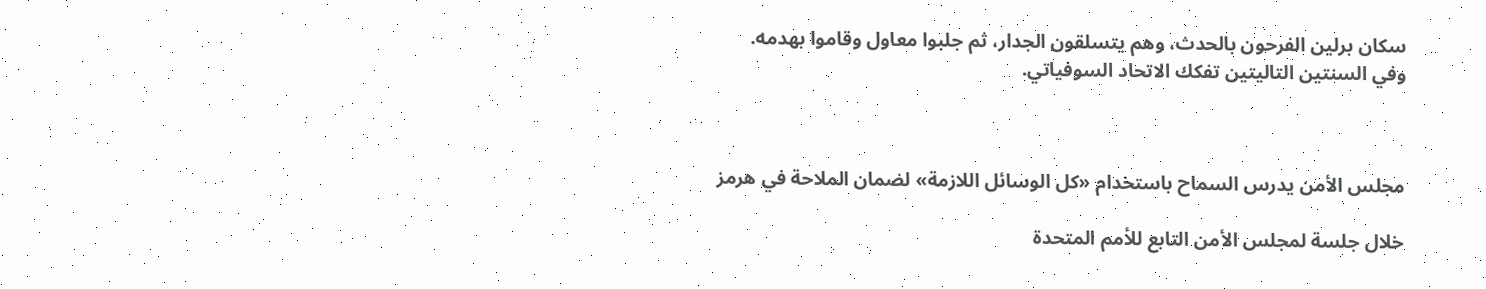سكان برلين الفرحون بالحدث، وهم يتسلقون الجدار، ثم جلبوا معاول وقاموا بهدمه.
وفي السنتين التاليتين تفكك الاتحاد السوفياتي.



مجلس الأمن يدرس السماح باستخدام «كل الوسائل اللازمة» لضمان الملاحة في هرمز

خلال جلسة لمجلس الأمن التابع للأمم المتحدة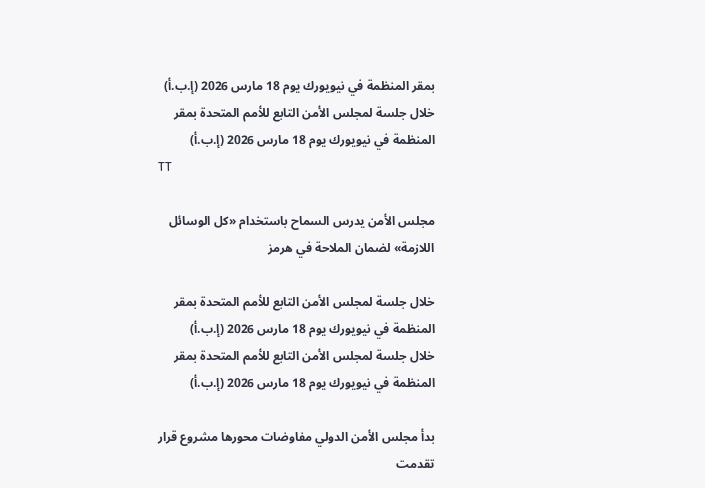بمقر المنظمة في نيويورك يوم 18 مارس 2026 (إ.ب.أ)
خلال جلسة لمجلس الأمن التابع للأمم المتحدة بمقر المنظمة في نيويورك يوم 18 مارس 2026 (إ.ب.أ)
TT

مجلس الأمن يدرس السماح باستخدام «كل الوسائل اللازمة» لضمان الملاحة في هرمز

خلال جلسة لمجلس الأمن التابع للأمم المتحدة بمقر المنظمة في نيويورك يوم 18 مارس 2026 (إ.ب.أ)
خلال جلسة لمجلس الأمن التابع للأمم المتحدة بمقر المنظمة في نيويورك يوم 18 مارس 2026 (إ.ب.أ)

بدأ مجلس الأمن الدولي مفاوضات محورها مشروع قرار تقدمت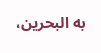به البحرين،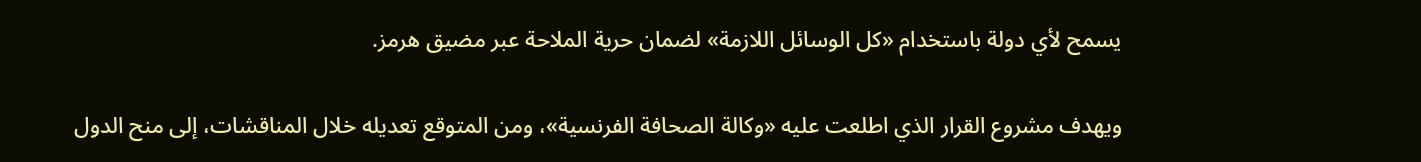يسمح لأي دولة باستخدام «كل الوسائل اللازمة» لضمان حرية الملاحة عبر مضيق هرمز.

ويهدف مشروع القرار الذي اطلعت عليه «وكالة الصحافة الفرنسية»، ومن المتوقع تعديله خلال المناقشات، إلى منح الدول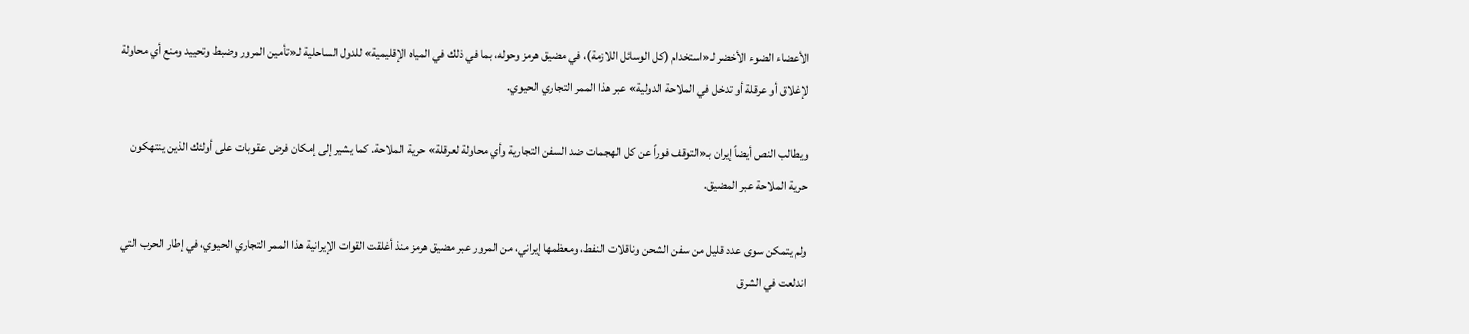الأعضاء الضوء الأخضر لـ«استخدام (كل الوسائل اللازمة)، في مضيق هرمز وحوله، بما في ذلك في المياه الإقليمية» للدول الساحلية لـ«تأمين المرور وضبط وتحييد ومنع أي محاولة لإغلاق أو عرقلة أو تدخل في الملاحة الدولية» عبر هذا الممر التجاري الحيوي.

ويطالب النص أيضاً إيران بـ«التوقف فوراً عن كل الهجمات ضد السفن التجارية وأي محاولة لعرقلة» حرية الملاحة. كما يشير إلى إمكان فرض عقوبات على أولئك الذين ينتهكون حرية الملاحة عبر المضيق.

ولم يتمكن سوى عدد قليل من سفن الشحن وناقلات النفط، ومعظمها إيراني، من المرور عبر مضيق هرمز منذ أغلقت القوات الإيرانية هذا الممر التجاري الحيوي، في إطار الحرب التي اندلعت في الشرق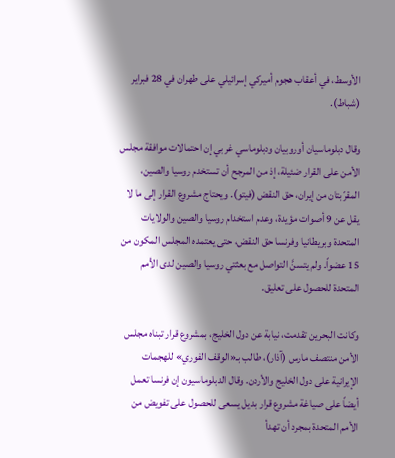الأوسط، في أعقاب هجوم أميركي إسرائيلي على طهران في 28 فبراير (شباط).

وقال دبلوماسيان أوروبيان ودبلوماسي غربي إن احتمالات موافقة مجلس الأمن على القرار ضئيلة، إذ من المرجح أن تستخدم روسيا ‌والصين، المقرّبتان من إيران، حق النقض (فيتو). ويحتاج مشروع القرار إلى ما لا يقل عن 9 أصوات مؤيدة، وعدم استخدام روسيا والصين والولايات المتحدة وبريطانيا وفرنسا حق النقض، حتى يعتمده المجلس المكون من 15 عضواً. ولم يتسنَّ التواصل مع بعثتي روسيا والصين لدى الأمم المتحدة للحصول على تعليق.

وكانت البحرين تقدمت، نيابة عن دول الخليج، بمشروع قرار تبناه مجلس الأمن منتصف مارس (آذار)، طالب بـ«الوقف الفوري» للهجمات الإيرانية على دول الخليج والأردن. وقال الدبلوماسيون إن فرنسا تعمل أيضاً على صياغة مشروع قرار بديل يسعى للحصول على تفويض من الأمم المتحدة بمجرد أن تهدأ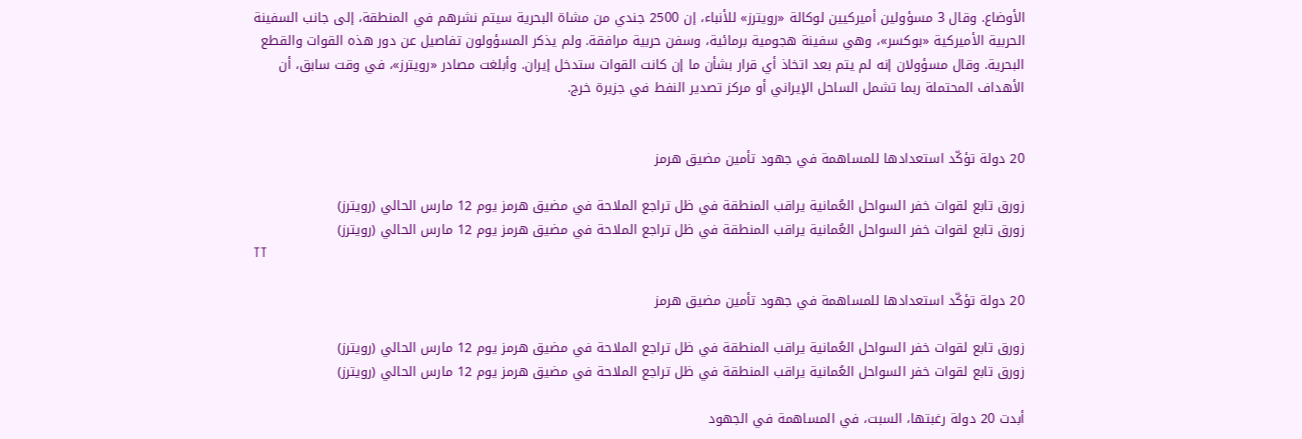الأوضاع. وقال 3 مسؤولين أميركيين لوكالة «رويترز» للأنباء، إن 2500 جندي من مشاة البحرية سيتم نشرهم في المنطقة، إلى جانب السفينة الحربية الأميركية «بوكسر»، وهي سفينة هجومية برمائية، وسفن حربية مرافقة. ولم يذكر المسؤولون تفاصيل عن دور هذه القوات والقطع البحرية. وقال مسؤولان إنه لم يتم بعد اتخاذ أي قرار بشأن ما إن كانت القوات ستدخل إيران. وأبلغت مصادر «رويترز»، في وقت سابق، أن الأهداف المحتملة ربما تشمل الساحل الإيراني أو مركز تصدير النفط في جزيرة خرج.


20 دولة تؤكّد استعدادها للمساهمة في جهود تأمين مضيق هرمز

زورق تابع لقوات خفر السواحل العُمانية يراقب المنطقة في ظل تراجع الملاحة في مضيق هرمز يوم 12 مارس الحالي (رويترز)
زورق تابع لقوات خفر السواحل العُمانية يراقب المنطقة في ظل تراجع الملاحة في مضيق هرمز يوم 12 مارس الحالي (رويترز)
TT

20 دولة تؤكّد استعدادها للمساهمة في جهود تأمين مضيق هرمز

زورق تابع لقوات خفر السواحل العُمانية يراقب المنطقة في ظل تراجع الملاحة في مضيق هرمز يوم 12 مارس الحالي (رويترز)
زورق تابع لقوات خفر السواحل العُمانية يراقب المنطقة في ظل تراجع الملاحة في مضيق هرمز يوم 12 مارس الحالي (رويترز)

أبدت 20 دولة رغبتها، السبت، في المساهمة في الجهود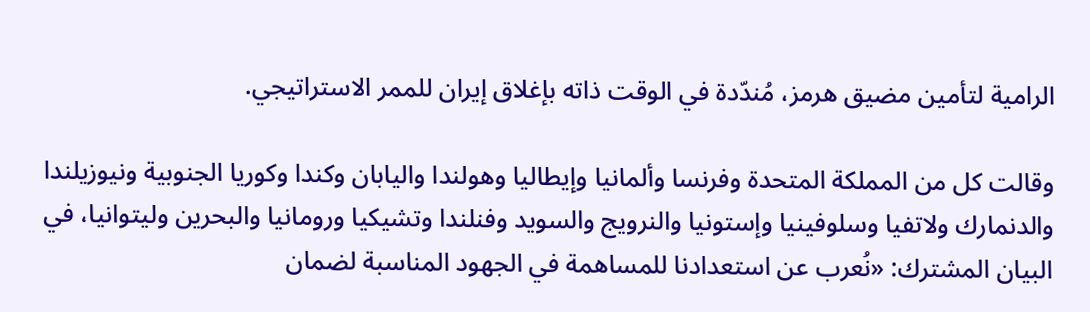الرامية لتأمين مضيق هرمز، مُندّدة في الوقت ذاته بإغلاق إيران للممر الاستراتيجي.

وقالت كل من المملكة المتحدة وفرنسا وألمانيا وإيطاليا وهولندا واليابان وكندا وكوريا الجنوبية ونيوزيلندا والدنمارك ولاتفيا وسلوفينيا وإستونيا والنرويج والسويد وفنلندا وتشيكيا ورومانيا والبحرين وليتوانيا، في البيان المشترك: «نُعرب عن استعدادنا للمساهمة في الجهود المناسبة لضمان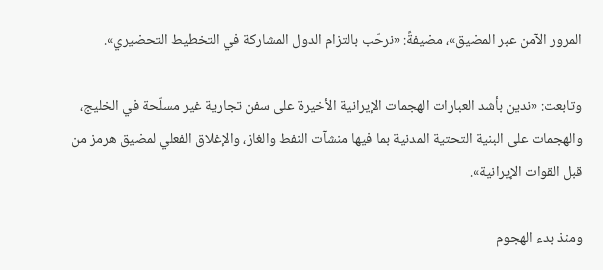المرور الآمن عبر المضيق»، مضيفةً: «نرحّب بالتزام الدول المشاركة في التخطيط التحضيري».

وتابعت: «ندين بأشد العبارات الهجمات الإيرانية الأخيرة على سفن تجارية غير مسلّحة في الخليج، والهجمات على البنية التحتية المدنية بما فيها منشآت النفط والغاز، والإغلاق الفعلي لمضيق هرمز من قبل القوات الإيرانية».

ومنذ بدء الهجوم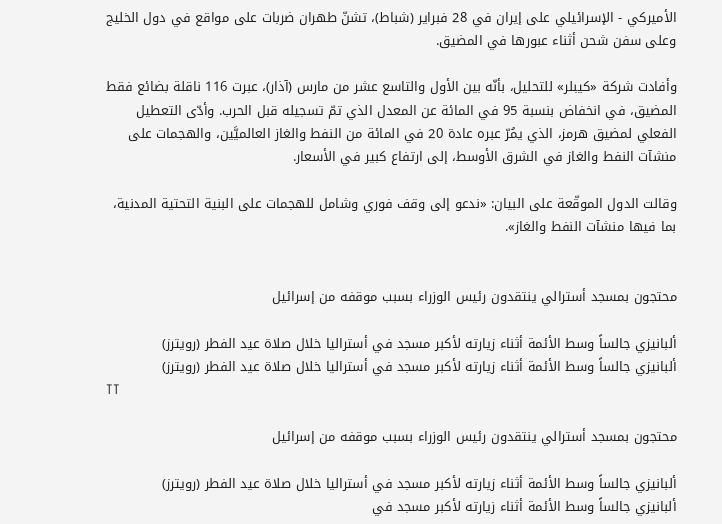الأميركي - الإسرائيلي على إيران في 28 فبراير (شباط)، تشنّ طهران ضربات على مواقع في دول الخليج وعلى سفن شحن أثناء عبورها في المضيق.

وأفادت شركة «كيبلر» للتحليل، بأنّه بين الأول والتاسع عشر من مارس (آذار)، عبرت 116 ناقلة بضائع فقط المضيق، في انخفاض بنسبة 95 في المائة عن المعدل الذي تمّ تسجيله قبل الحرب. وأدّى التعطيل الفعلي لمضيق هرمز، الذي يمُرّ عبره عادة 20 في المائة من النفط والغاز العالميَّين، والهجمات على منشآت النفط والغاز في الشرق الأوسط، إلى ارتفاع كبير في الأسعار.

وقالت الدول الموقّعة على البيان: «ندعو إلى وقف فوري وشامل للهجمات على البنية التحتية المدنية، بما فيها منشآت النفط والغاز».


محتجون بمسجد أسترالي ينتقدون رئيس الوزراء بسبب موقفه من إسرائيل

ألبانيزي جالساً وسط الأئمة أثناء زيارته لأكبر مسجد في أستراليا خلال صلاة عيد الفطر (رويترز)
ألبانيزي جالساً وسط الأئمة أثناء زيارته لأكبر مسجد في أستراليا خلال صلاة عيد الفطر (رويترز)
TT

محتجون بمسجد أسترالي ينتقدون رئيس الوزراء بسبب موقفه من إسرائيل

ألبانيزي جالساً وسط الأئمة أثناء زيارته لأكبر مسجد في أستراليا خلال صلاة عيد الفطر (رويترز)
ألبانيزي جالساً وسط الأئمة أثناء زيارته لأكبر مسجد في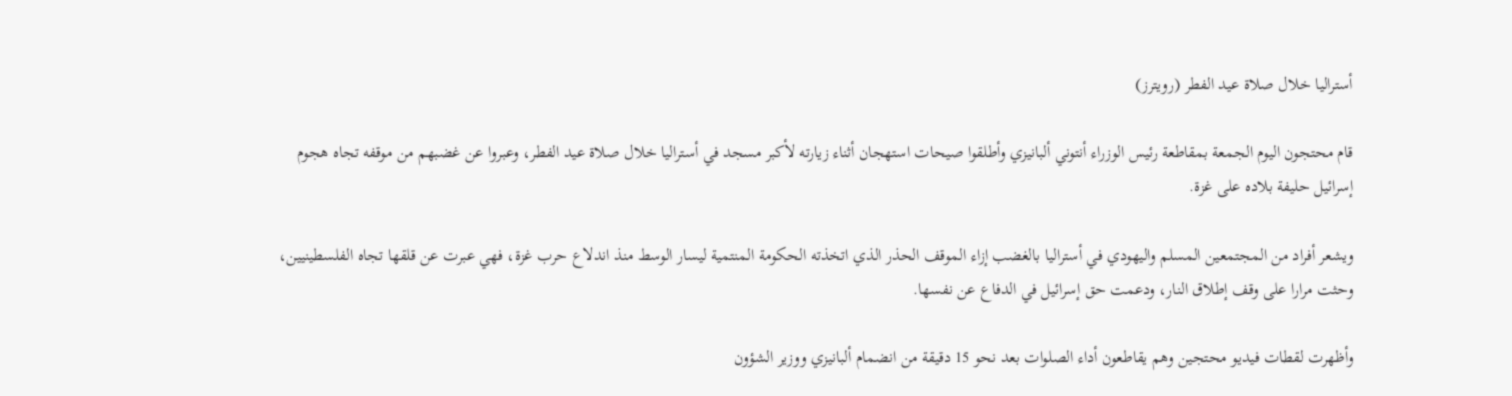أستراليا خلال صلاة عيد الفطر (رويترز)

قام محتجون اليوم الجمعة بمقاطعة رئيس الوزراء أنتوني ألبانيزي وأطلقوا صيحات استهجان أثناء زيارته لأكبر مسجد في أستراليا خلال صلاة عيد الفطر، وعبروا عن غضبهم من موقفه تجاه هجوم إسرائيل حليفة بلاده على غزة.

ويشعر أفراد من المجتمعين المسلم واليهودي في أستراليا بالغضب إزاء الموقف الحذر الذي اتخذته الحكومة المنتمية ليسار الوسط منذ اندلاع حرب غزة، فهي عبرت عن قلقها تجاه الفلسطينيين، وحثت مرارا على وقف إطلاق النار، ودعمت حق إسرائيل في الدفاع عن نفسها.

وأظهرت لقطات فيديو محتجين وهم يقاطعون أداء الصلوات بعد نحو 15 دقيقة من انضمام ألبانيزي ووزير الشؤون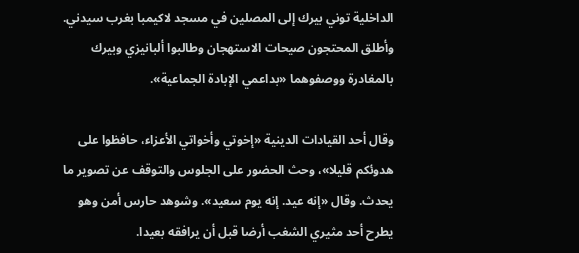الداخلية توني بيرك إلى المصلين في مسجد لاكيمبا بغرب سيدني. وأطلق المحتجون صيحات الاستهجان وطالبوا ألبانيزي وبيرك بالمغادرة ووصفوهما «بداعمي الإبادة الجماعية».

وقال أحد القيادات الدينية «إخوتي وأخواتي الأعزاء، حافظوا على هدوئكم قليلا»، وحث الحضور على الجلوس والتوقف عن تصوير ما يحدث. وقال «إنه عيد. إنه يوم سعيد». وشوهد حارس أمن وهو يطرح أحد مثيري الشغب أرضا قبل أن يرافقه بعيدا.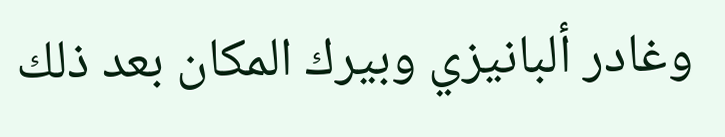وغادر ألبانيزي وبيرك المكان بعد ذلك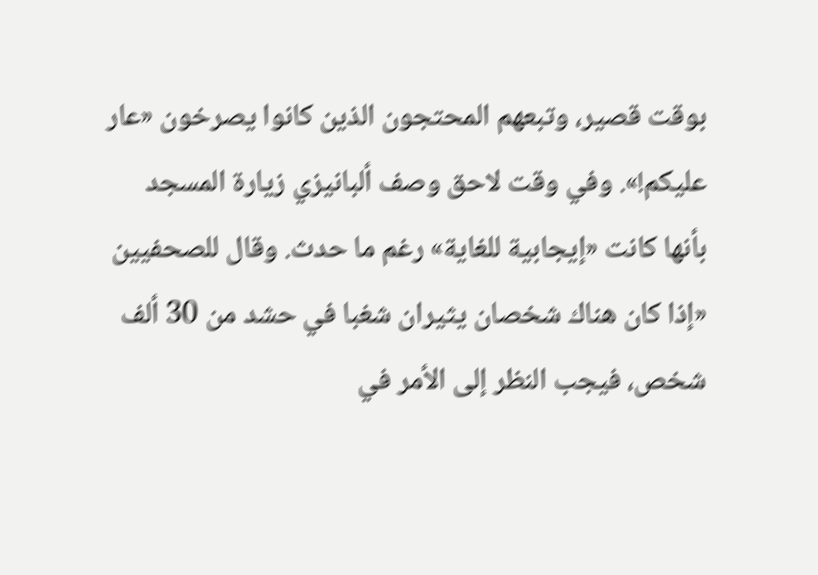بوقت قصير، وتبعهم المحتجون الذين كانوا يصرخون «عار عليكم!». وفي وقت لاحق وصف ألبانيزي زيارة المسجد بأنها كانت «إيجابية للغاية» رغم ما حدث. وقال للصحفيين «إذا كان هناك شخصان يثيران شغبا في حشد من 30 ألف شخص، فيجب النظر إلى الأمر في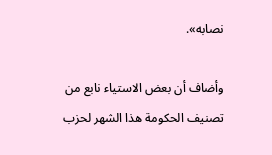نصابه».

وأضاف أن بعض الاستياء نابع من تصنيف الحكومة هذا الشهر لحزب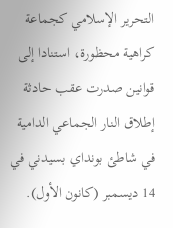التحرير الإسلامي كجماعة كراهية محظورة، استنادا إلى قوانين صدرت عقب حادثة إطلاق النار الجماعي الدامية في شاطئ بونداي بسيدني في 14 ديسمبر (كانون الأول).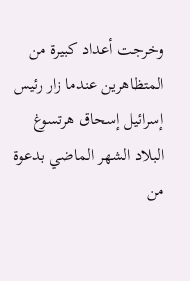وخرجت أعداد كبيرة من المتظاهرين عندما زار رئيس إسرائيل إسحاق هرتسوغ البلاد الشهر الماضي بدعوة من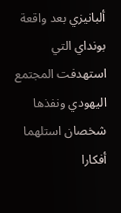ألبانيزي بعد واقعة بونداي التي استهدفت المجتمع اليهودي ونفذها شخصان استلهما أفكارا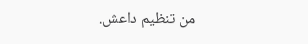من تنظيم داعش.